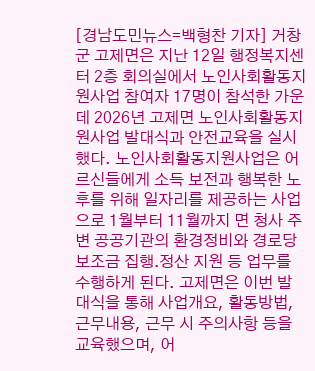[경남도민뉴스=백형찬 기자] 거창군 고제면은 지난 12일 행정복지센터 2층 회의실에서 노인사회활동지원사업 참여자 17명이 참석한 가운데 2026년 고제면 노인사회활동지원사업 발대식과 안전교육을 실시했다. 노인사회활동지원사업은 어르신들에게 소득 보전과 행복한 노후를 위해 일자리를 제공하는 사업으로 1월부터 11월까지 면 청사 주변 공공기관의 환경정비와 경로당 보조금 집행․정산 지원 등 업무를 수행하게 된다. 고제면은 이번 발대식을 통해 사업개요, 활동방법, 근무내용, 근무 시 주의사항 등을 교육했으며, 어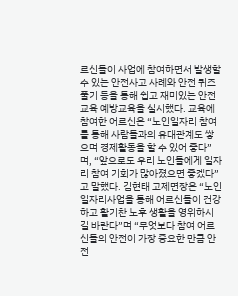르신들이 사업에 참여하면서 발생할 수 있는 안전사고 사례와 안전 퀴즈 풀기 등을 통해 쉽고 재미있는 안전교육 예방교육을 실시했다. 교육에 참여한 어르신은 “노인일자리 참여를 통해 사람들과의 유대관계도 쌓으며 경제활동을 할 수 있어 좋다”며, “앞으로도 우리 노인들에게 일자리 참여 기회가 많아졌으면 좋겠다”고 말했다. 김현태 고제면장은 “노인일자리사업을 통해 어르신들이 건강하고 활기찬 노후 생활을 영위하시길 바란다”며 “무엇보다 참여 어르신들의 안전이 가장 중요한 만큼 안전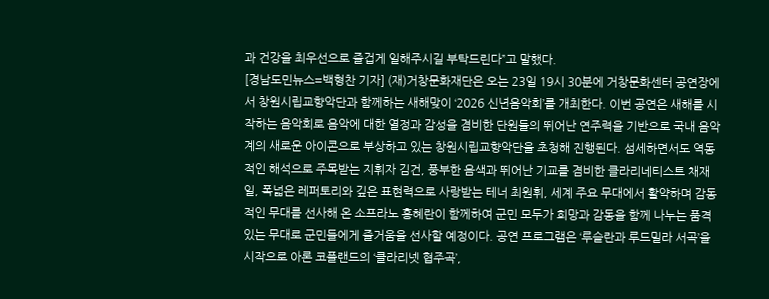과 건강을 최우선으로 즐겁게 일해주시길 부탁드린다”고 말했다.
[경남도민뉴스=백형찬 기자] (재)거창문화재단은 오는 23일 19시 30분에 거창문화센터 공연장에서 창원시립교향악단과 함께하는 새해맞이 ‘2026 신년음악회’를 개최한다. 이번 공연은 새해를 시작하는 음악회로 음악에 대한 열정과 감성을 겸비한 단원들의 뛰어난 연주력을 기반으로 국내 음악계의 새로운 아이콘으로 부상하고 있는 창원시립교향악단을 초청해 진행된다. 섬세하면서도 역동적인 해석으로 주목받는 지휘자 김건, 풍부한 음색과 뛰어난 기교를 겸비한 클라리네티스트 채재일, 폭넓은 레퍼토리와 깊은 표현력으로 사랑받는 테너 최원휘, 세계 주요 무대에서 활약하며 감동적인 무대를 선사해 온 소프라노 홍혜란이 함께하여 군민 모두가 희망과 감동을 함께 나누는 품격 있는 무대로 군민들에게 즐거움을 선사할 예정이다. 공연 프로그램은 ‘루슬란과 루드밀라 서곡’을 시작으로 아론 코플랜드의 ‘클라리넷 협주곡’,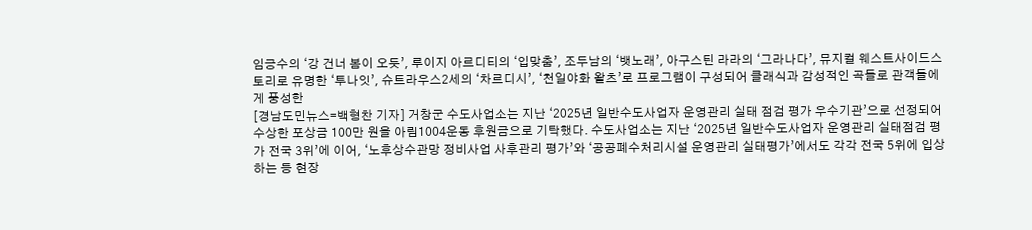임긍수의 ‘강 건너 봄이 오듯’, 루이지 아르디티의 ‘입맞춤’, 조두남의 ‘뱃노래’, 아구스틴 라라의 ‘그라나다’, 뮤지컬 웨스트사이드스토리로 유명한 ‘투나잇’, 슈트라우스2세의 ‘차르디시’, ‘천일야화 왈츠’로 프로그램이 구성되어 클래식과 감성적인 곡들로 관객들에게 풍성한
[경남도민뉴스=백형찬 기자] 거창군 수도사업소는 지난 ‘2025년 일반수도사업자 운영관리 실태 점검 평가 우수기관’으로 선정되어 수상한 포상금 100만 원을 아림1004운동 후원금으로 기탁했다. 수도사업소는 지난 ‘2025년 일반수도사업자 운영관리 실태점검 평가 전국 3위’에 이어, ‘노후상수관망 정비사업 사후관리 평가’와 ‘공공폐수처리시설 운영관리 실태평가’에서도 각각 전국 5위에 입상하는 등 현장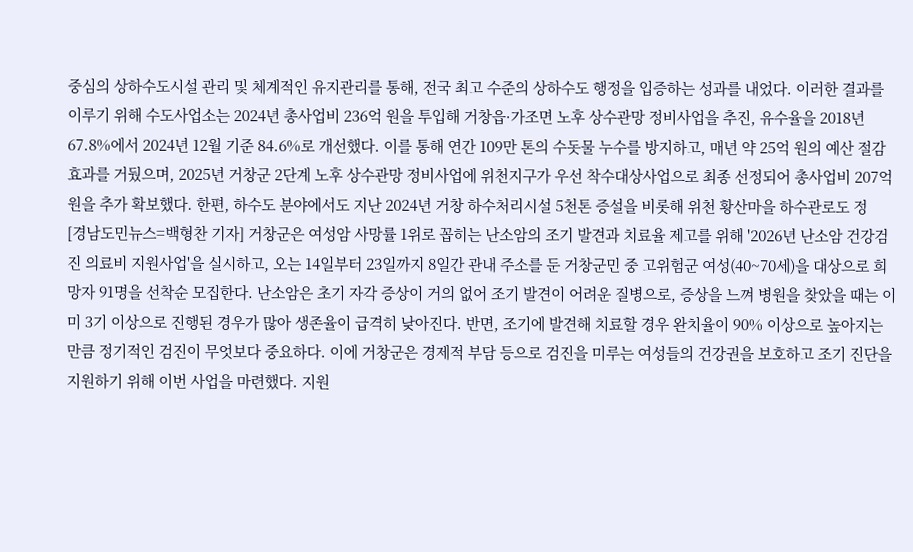중심의 상하수도시설 관리 및 체계적인 유지관리를 통해, 전국 최고 수준의 상하수도 행정을 입증하는 성과를 내었다. 이러한 결과를 이루기 위해 수도사업소는 2024년 총사업비 236억 원을 투입해 거창읍·가조면 노후 상수관망 정비사업을 추진, 유수율을 2018년 67.8%에서 2024년 12월 기준 84.6%로 개선했다. 이를 통해 연간 109만 톤의 수돗물 누수를 방지하고, 매년 약 25억 원의 예산 절감 효과를 거뒀으며, 2025년 거창군 2단계 노후 상수관망 정비사업에 위천지구가 우선 착수대상사업으로 최종 선정되어 총사업비 207억원을 추가 확보했다. 한편, 하수도 분야에서도 지난 2024년 거창 하수처리시설 5천톤 증설을 비롯해 위천 황산마을 하수관로도 정
[경남도민뉴스=백형찬 기자] 거창군은 여성암 사망률 1위로 꼽히는 난소암의 조기 발견과 치료율 제고를 위해 '2026년 난소암 건강검진 의료비 지원사업'을 실시하고, 오는 14일부터 23일까지 8일간 관내 주소를 둔 거창군민 중 고위험군 여성(40~70세)을 대상으로 희망자 91명을 선착순 모집한다. 난소암은 초기 자각 증상이 거의 없어 조기 발견이 어려운 질병으로, 증상을 느껴 병원을 찾았을 때는 이미 3기 이상으로 진행된 경우가 많아 생존율이 급격히 낮아진다. 반면, 조기에 발견해 치료할 경우 완치율이 90% 이상으로 높아지는 만큼 정기적인 검진이 무엇보다 중요하다. 이에 거창군은 경제적 부담 등으로 검진을 미루는 여성들의 건강권을 보호하고 조기 진단을 지원하기 위해 이번 사업을 마련했다. 지원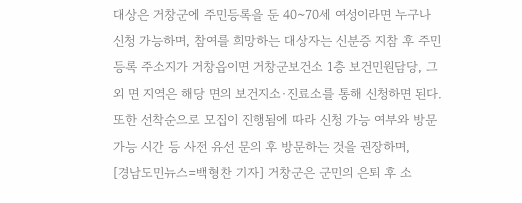대상은 거창군에 주민등록을 둔 40~70세 여성이라면 누구나 신청 가능하며, 참여를 희망하는 대상자는 신분증 지참 후 주민등록 주소지가 거창읍이면 거창군보건소 1층 보건민원담당, 그 외 면 지역은 해당 면의 보건지소·진료소를 통해 신청하면 된다. 또한 선착순으로 모집이 진행됨에 따라 신청 가능 여부와 방문 가능 시간 등 사전 유선 문의 후 방문하는 것을 권장하며,
[경남도민뉴스=백형찬 기자] 거창군은 군민의 은퇴 후 소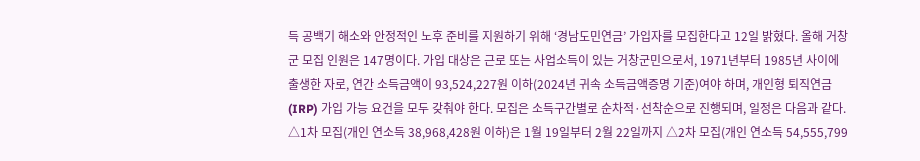득 공백기 해소와 안정적인 노후 준비를 지원하기 위해 ‘경남도민연금’ 가입자를 모집한다고 12일 밝혔다. 올해 거창군 모집 인원은 147명이다. 가입 대상은 근로 또는 사업소득이 있는 거창군민으로서, 1971년부터 1985년 사이에 출생한 자로, 연간 소득금액이 93,524,227원 이하(2024년 귀속 소득금액증명 기준)여야 하며, 개인형 퇴직연금(IRP) 가입 가능 요건을 모두 갖춰야 한다. 모집은 소득구간별로 순차적·선착순으로 진행되며, 일정은 다음과 같다. △1차 모집(개인 연소득 38,968,428원 이하)은 1월 19일부터 2월 22일까지 △2차 모집(개인 연소득 54,555,799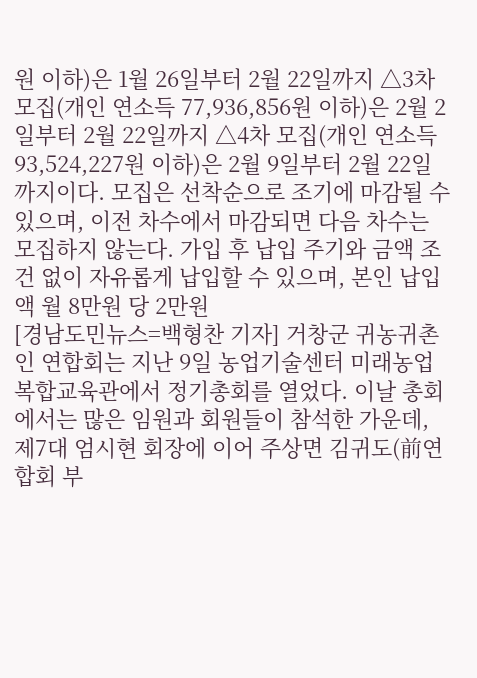원 이하)은 1월 26일부터 2월 22일까지 △3차 모집(개인 연소득 77,936,856원 이하)은 2월 2일부터 2월 22일까지 △4차 모집(개인 연소득 93,524,227원 이하)은 2월 9일부터 2월 22일까지이다. 모집은 선착순으로 조기에 마감될 수 있으며, 이전 차수에서 마감되면 다음 차수는 모집하지 않는다. 가입 후 납입 주기와 금액 조건 없이 자유롭게 납입할 수 있으며, 본인 납입액 월 8만원 당 2만원
[경남도민뉴스=백형찬 기자] 거창군 귀농귀촌인 연합회는 지난 9일 농업기술센터 미래농업복합교육관에서 정기총회를 열었다. 이날 총회에서는 많은 임원과 회원들이 참석한 가운데, 제7대 엄시현 회장에 이어 주상면 김귀도(前연합회 부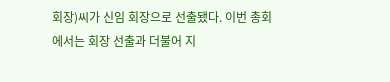회장)씨가 신임 회장으로 선출됐다. 이번 총회에서는 회장 선출과 더불어 지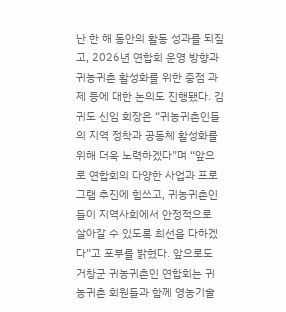난 한 해 동안의 활동 성과를 되짚고, 2026년 연합회 운영 방향과 귀농귀촌 활성화를 위한 중점 과제 등에 대한 논의도 진행됐다. 김귀도 신임 회장은 “귀농귀촌인들의 지역 정착과 공동체 활성화를 위해 더욱 노력하겠다”며 “앞으로 연합회의 다양한 사업과 프로그램 추진에 힘쓰고, 귀농귀촌인들이 지역사회에서 안정적으로 살아갈 수 있도록 최선을 다하겠다”고 포부를 밝혔다. 앞으로도 거창군 귀농귀촌인 연합회는 귀농귀촌 회원들과 함께 영농기술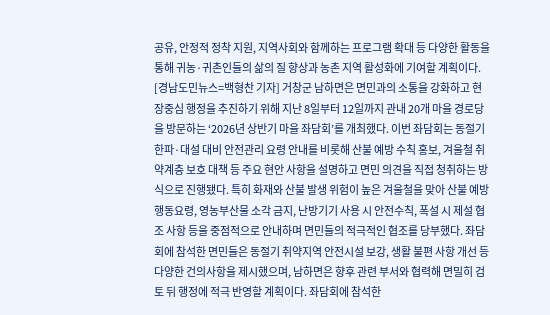공유, 안정적 정착 지원, 지역사회와 함께하는 프로그램 확대 등 다양한 활동을 통해 귀농·귀촌인들의 삶의 질 향상과 농촌 지역 활성화에 기여할 계획이다.
[경남도민뉴스=백형찬 기자] 거창군 남하면은 면민과의 소통을 강화하고 현장중심 행정을 추진하기 위해 지난 8일부터 12일까지 관내 20개 마을 경로당을 방문하는 ‘2026년 상반기 마을 좌담회’를 개최했다. 이번 좌담회는 동절기 한파·대설 대비 안전관리 요령 안내를 비롯해 산불 예방 수칙 홍보, 겨울철 취약계층 보호 대책 등 주요 현안 사항을 설명하고 면민 의견을 직접 청취하는 방식으로 진행됐다. 특히 화재와 산불 발생 위험이 높은 겨울철을 맞아 산불 예방 행동요령, 영농부산물 소각 금지, 난방기기 사용 시 안전수칙, 폭설 시 제설 협조 사항 등을 중점적으로 안내하며 면민들의 적극적인 협조를 당부했다. 좌담회에 참석한 면민들은 동절기 취약지역 안전시설 보강, 생활 불편 사항 개선 등 다양한 건의사항을 제시했으며, 남하면은 향후 관련 부서와 협력해 면밀히 검토 뒤 행정에 적극 반영할 계획이다. 좌담회에 참석한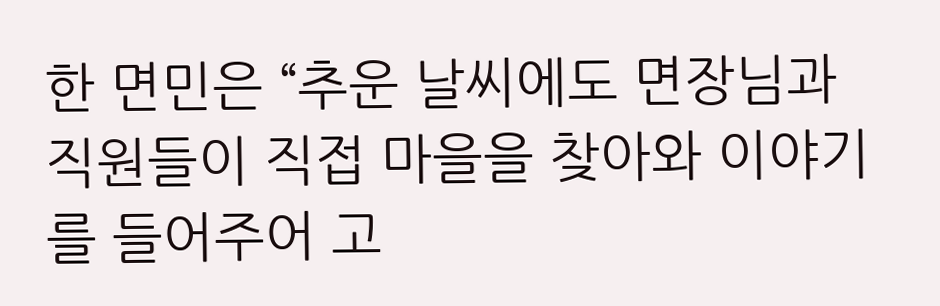한 면민은 “추운 날씨에도 면장님과 직원들이 직접 마을을 찾아와 이야기를 들어주어 고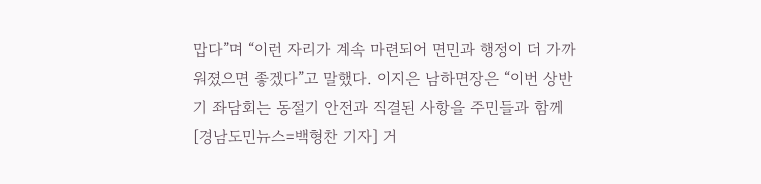맙다”며 “이런 자리가 계속 마련되어 면민과 행정이 더 가까워졌으면 좋겠다”고 말했다. 이지은 남하면장은 “이번 상반기 좌담회는 동절기 안전과 직결된 사항을 주민들과 함께
[경남도민뉴스=백형찬 기자] 거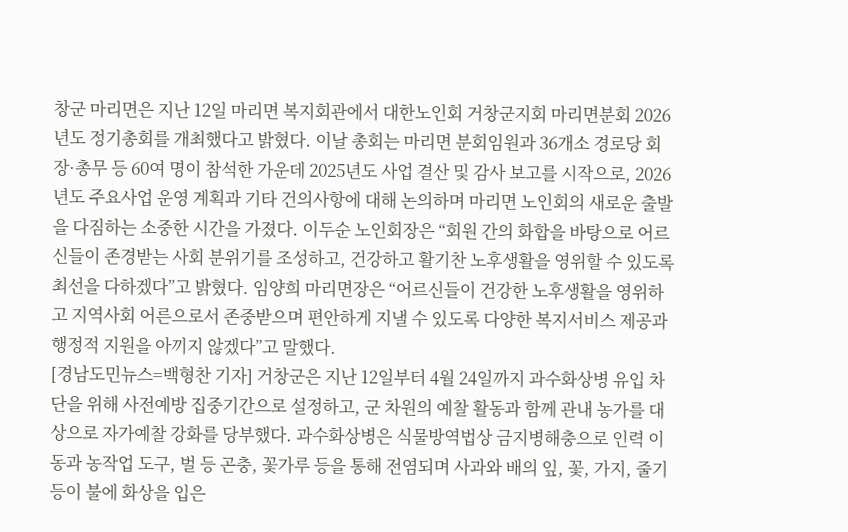창군 마리면은 지난 12일 마리면 복지회관에서 대한노인회 거창군지회 마리면분회 2026년도 정기총회를 개최했다고 밝혔다. 이날 총회는 마리면 분회임원과 36개소 경로당 회장·총무 등 60여 명이 참석한 가운데 2025년도 사업 결산 및 감사 보고를 시작으로, 2026년도 주요사업 운영 계획과 기타 건의사항에 대해 논의하며 마리면 노인회의 새로운 출발을 다짐하는 소중한 시간을 가졌다. 이두순 노인회장은 “회원 간의 화합을 바탕으로 어르신들이 존경받는 사회 분위기를 조성하고, 건강하고 활기찬 노후생활을 영위할 수 있도록 최선을 다하겠다”고 밝혔다. 임양희 마리면장은 “어르신들이 건강한 노후생활을 영위하고 지역사회 어른으로서 존중받으며 편안하게 지낼 수 있도록 다양한 복지서비스 제공과 행정적 지원을 아끼지 않겠다”고 말했다.
[경남도민뉴스=백형찬 기자] 거창군은 지난 12일부터 4월 24일까지 과수화상병 유입 차단을 위해 사전예방 집중기간으로 설정하고, 군 차원의 예찰 활동과 함께 관내 농가를 대상으로 자가예찰 강화를 당부했다. 과수화상병은 식물방역법상 금지병해충으로 인력 이동과 농작업 도구, 벌 등 곤충, 꽃가루 등을 통해 전염되며 사과와 배의 잎, 꽃, 가지, 줄기 등이 불에 화상을 입은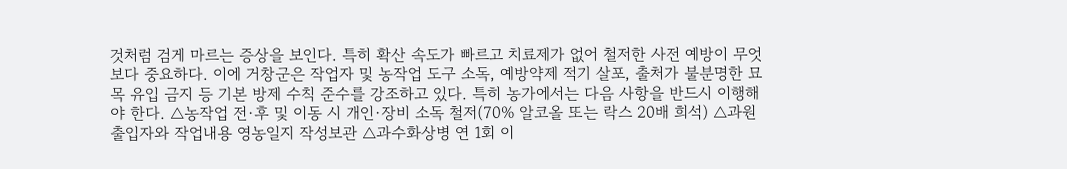것처럼 검게 마르는 증상을 보인다. 특히 확산 속도가 빠르고 치료제가 없어 철저한 사전 예방이 무엇보다 중요하다. 이에 거창군은 작업자 및 농작업 도구 소독, 예방약제 적기 살포, 출처가 불분명한 묘목 유입 금지 등 기본 방제 수칙 준수를 강조하고 있다. 특히 농가에서는 다음 사항을 반드시 이행해야 한다. △농작업 전·후 및 이동 시 개인·장비 소독 철저(70% 알코올 또는 락스 20배 희석) △과원 출입자와 작업내용 영농일지 작성보관 △과수화상병 연 1회 이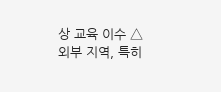상 교육 이수 △외부 지역, 특히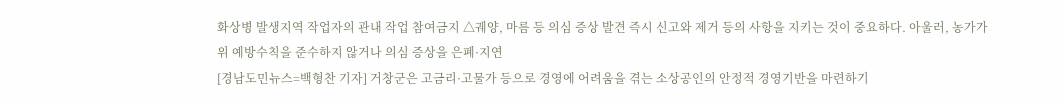화상병 발생지역 작업자의 관내 작업 참여금지 △궤양, 마름 등 의심 증상 발견 즉시 신고와 제거 등의 사항을 지키는 것이 중요하다. 아울러, 농가가 위 예방수칙을 준수하지 않거나 의심 증상을 은폐·지연
[경남도민뉴스=백형찬 기자] 거창군은 고금리·고물가 등으로 경영에 어려움을 겪는 소상공인의 안정적 경영기반을 마련하기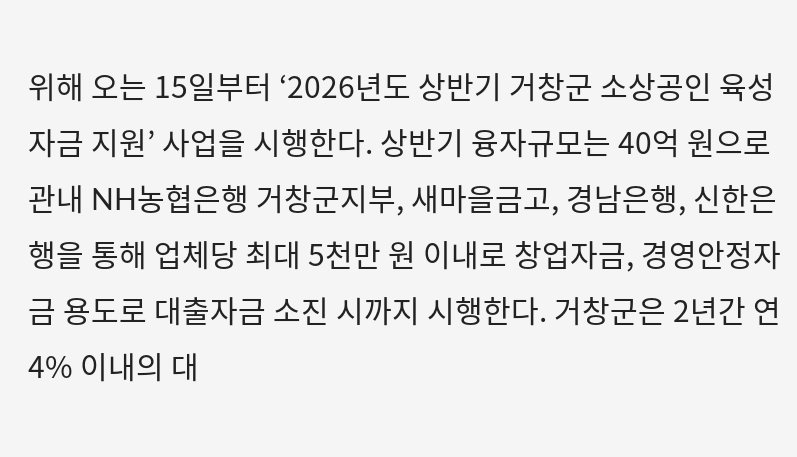위해 오는 15일부터 ‘2026년도 상반기 거창군 소상공인 육성자금 지원’ 사업을 시행한다. 상반기 융자규모는 40억 원으로 관내 NH농협은행 거창군지부, 새마을금고, 경남은행, 신한은행을 통해 업체당 최대 5천만 원 이내로 창업자금, 경영안정자금 용도로 대출자금 소진 시까지 시행한다. 거창군은 2년간 연 4% 이내의 대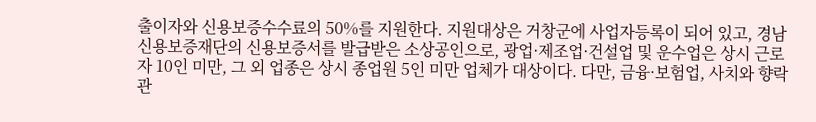출이자와 신용보증수수료의 50%를 지원한다. 지원대상은 거창군에 사업자등록이 되어 있고, 경남신용보증재단의 신용보증서를 발급받은 소상공인으로, 광업·제조업·건설업 및 운수업은 상시 근로자 10인 미만, 그 외 업종은 상시 종업원 5인 미만 업체가 대상이다. 다만, 금융·보험업, 사치와 향락 관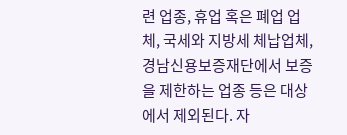련 업종, 휴업 혹은 폐업 업체, 국세와 지방세 체납업체, 경남신용보증재단에서 보증을 제한하는 업종 등은 대상에서 제외된다. 자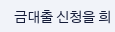금대출 신청을 희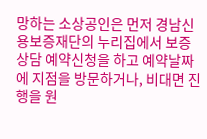망하는 소상공인은 먼저 경남신용보증재단의 누리집에서 보증상담 예약신청을 하고 예약날짜에 지점을 방문하거나, 비대면 진행을 원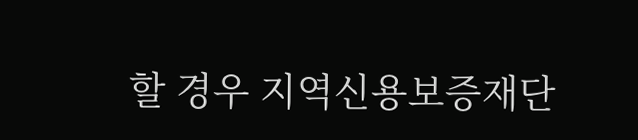할 경우 지역신용보증재단